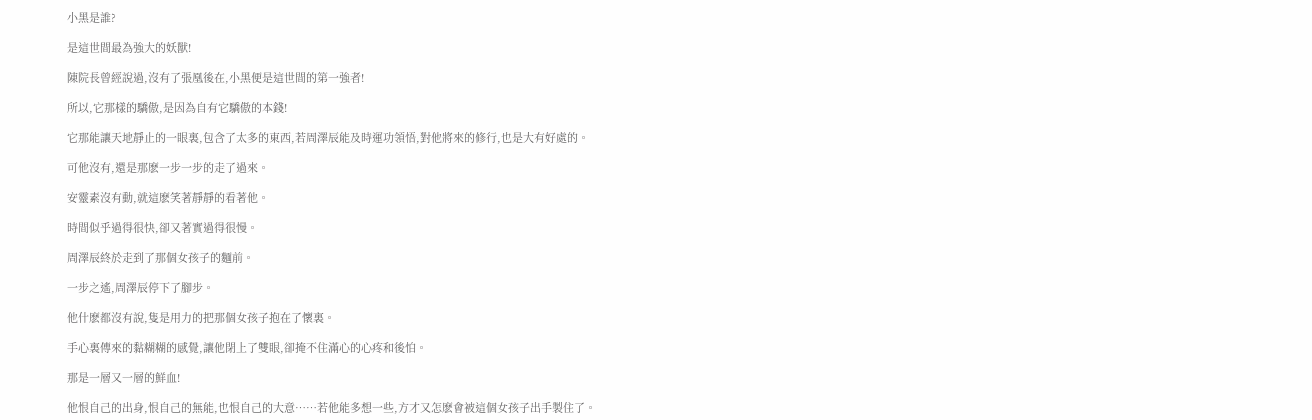小黑是誰?

是這世間最為強大的妖獸!

陳院長曾經說過,沒有了張凰後在,小黑便是這世間的第一強者!

所以,它那樣的驕傲,是因為自有它驕傲的本錢!

它那能讓天地靜止的一眼裏,包含了太多的東西,若周澤辰能及時運功領悟,對他將來的修行,也是大有好處的。

可他沒有,還是那麽一步一步的走了過來。

安靈素沒有動,就這麽笑著靜靜的看著他。

時間似乎過得很快,卻又著實過得很慢。

周澤辰終於走到了那個女孩子的麵前。

一步之遙,周澤辰停下了腳步。

他什麽都沒有說,隻是用力的把那個女孩子抱在了懷裏。

手心裏傳來的黏糊糊的感覺,讓他閉上了雙眼,卻掩不住滿心的心疼和後怕。

那是一層又一層的鮮血!

他恨自己的出身,恨自己的無能,也恨自己的大意……若他能多想一些,方才又怎麽會被這個女孩子出手製住了。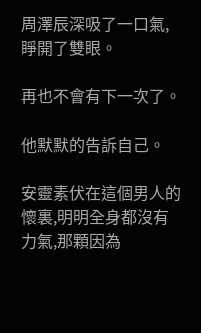周澤辰深吸了一口氣,睜開了雙眼。

再也不會有下一次了。

他默默的告訴自己。

安靈素伏在這個男人的懷裏,明明全身都沒有力氣,那顆因為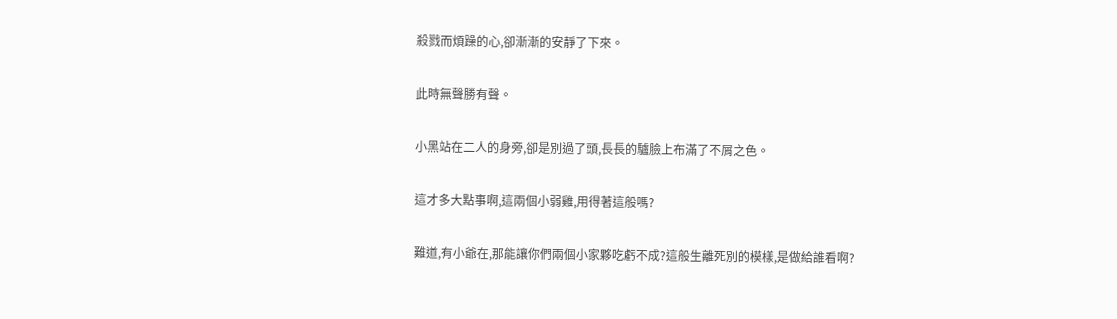殺戮而煩躁的心,卻漸漸的安靜了下來。

此時無聲勝有聲。

小黑站在二人的身旁,卻是別過了頭,長長的驢臉上布滿了不屑之色。

這才多大點事啊,這兩個小弱雞,用得著這般嗎?

難道,有小爺在,那能讓你們兩個小家夥吃虧不成?這般生離死別的模樣,是做給誰看啊?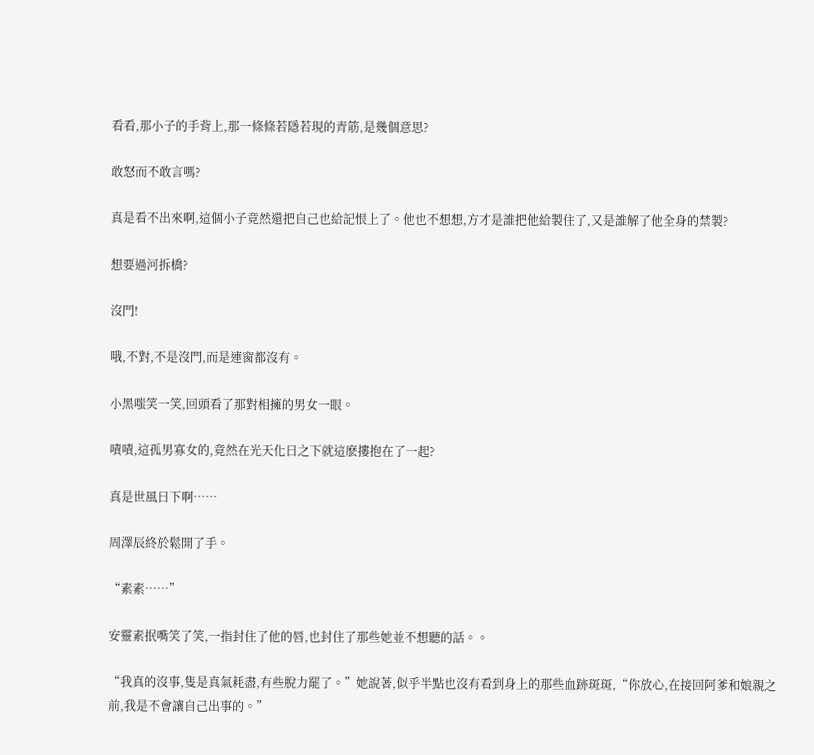看看,那小子的手背上,那一條條若隱若現的青筋,是幾個意思?

敢怒而不敢言嗎?

真是看不出來啊,這個小子竟然還把自己也給記恨上了。他也不想想,方才是誰把他給製住了,又是誰解了他全身的禁製?

想要過河拆橋?

沒門!

哦,不對,不是沒門,而是連窗都沒有。

小黑嗤笑一笑,回頭看了那對相擁的男女一眼。

嘖嘖,這孤男寡女的,竟然在光天化日之下就這麽摟抱在了一起?

真是世風日下啊……

周澤辰終於鬆開了手。

“素素……”

安靈素抿嘴笑了笑,一指封住了他的唇,也封住了那些她並不想聽的話。。

“我真的沒事,隻是真氣耗盡,有些脫力罷了。”她說著,似乎半點也沒有看到身上的那些血跡斑斑,“你放心,在接回阿爹和娘親之前,我是不會讓自己出事的。”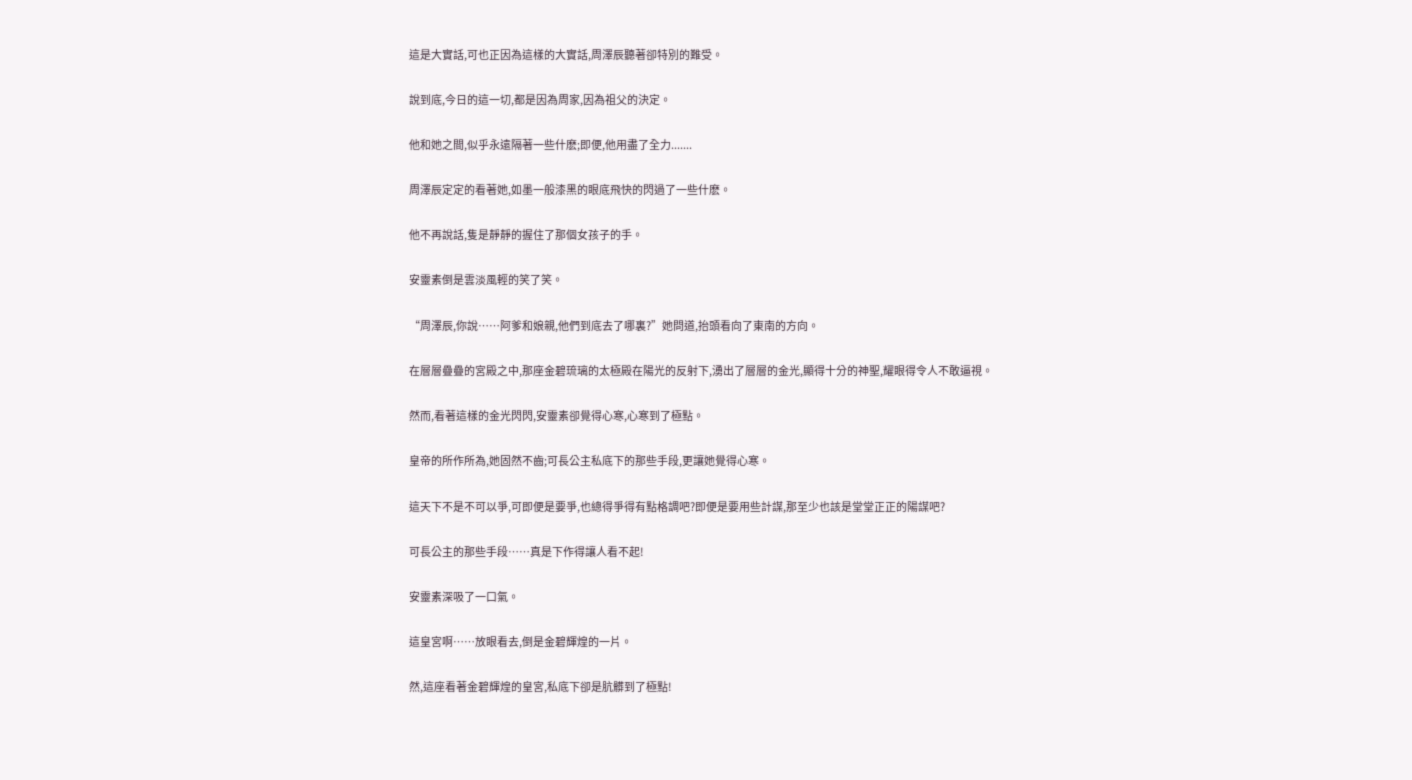這是大實話,可也正因為這樣的大實話,周澤辰聽著卻特別的難受。

說到底,今日的這一切,都是因為周家,因為祖父的決定。

他和她之間,似乎永遠隔著一些什麽;即便,他用盡了全力.......

周澤辰定定的看著她,如墨一般漆黑的眼底飛快的閃過了一些什麽。

他不再說話,隻是靜靜的握住了那個女孩子的手。

安靈素倒是雲淡風輕的笑了笑。

“周澤辰,你說……阿爹和娘親,他們到底去了哪裏?”她問道,抬頭看向了東南的方向。

在層層疊疊的宮殿之中,那座金碧琉璃的太極殿在陽光的反射下,湧出了層層的金光,顯得十分的神聖,耀眼得令人不敢逼視。

然而,看著這樣的金光閃閃,安靈素卻覺得心寒,心寒到了極點。

皇帝的所作所為,她固然不齒;可長公主私底下的那些手段,更讓她覺得心寒。

這天下不是不可以爭,可即便是要爭,也總得爭得有點格調吧?即便是要用些計謀,那至少也該是堂堂正正的陽謀吧?

可長公主的那些手段……真是下作得讓人看不起!

安靈素深吸了一口氣。

這皇宮啊……放眼看去,倒是金碧輝煌的一片。

然,這座看著金碧輝煌的皇宮,私底下卻是肮髒到了極點!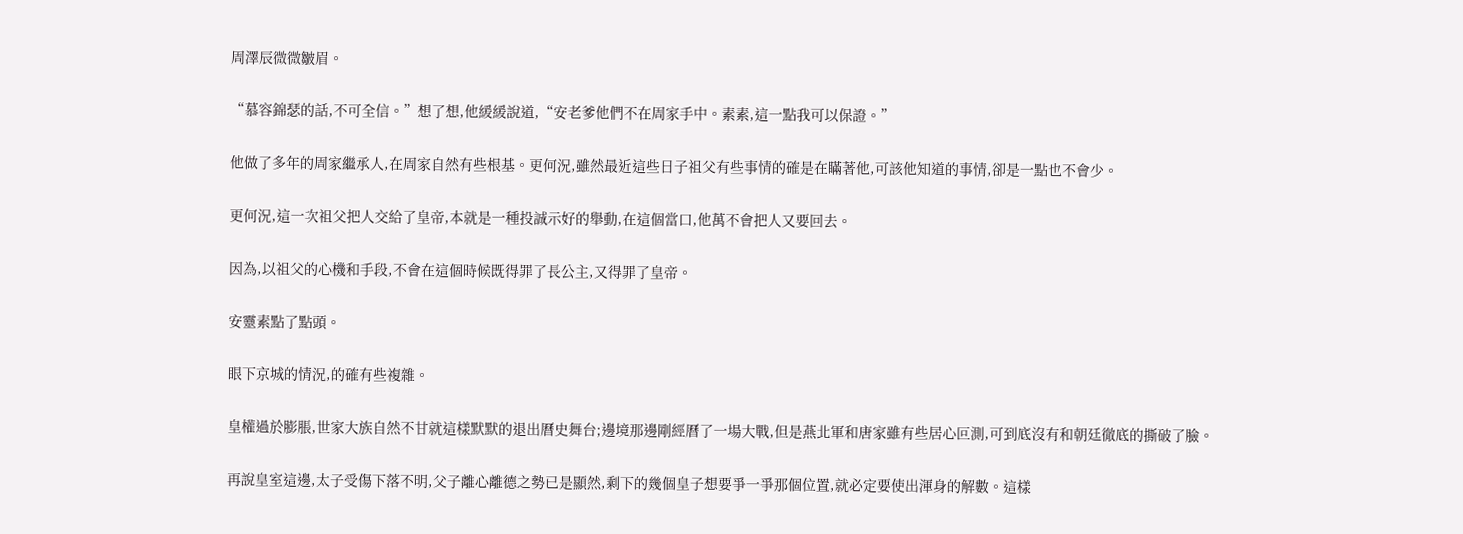周澤辰微微皺眉。

“慕容錦瑟的話,不可全信。”想了想,他緩緩說道,“安老爹他們不在周家手中。素素,這一點我可以保證。”

他做了多年的周家繼承人,在周家自然有些根基。更何況,雖然最近這些日子祖父有些事情的確是在瞞著他,可該他知道的事情,卻是一點也不會少。

更何況,這一次祖父把人交給了皇帝,本就是一種投誠示好的舉動,在這個當口,他萬不會把人又要回去。

因為,以祖父的心機和手段,不會在這個時候既得罪了長公主,又得罪了皇帝。

安靈素點了點頭。

眼下京城的情況,的確有些複雜。

皇權過於膨脹,世家大族自然不甘就這樣默默的退出曆史舞台;邊境那邊剛經曆了一場大戰,但是燕北軍和唐家雖有些居心叵測,可到底沒有和朝廷徹底的撕破了臉。

再說皇室這邊,太子受傷下落不明,父子離心離德之勢已是顯然,剩下的幾個皇子想要爭一爭那個位置,就必定要使出渾身的解數。這樣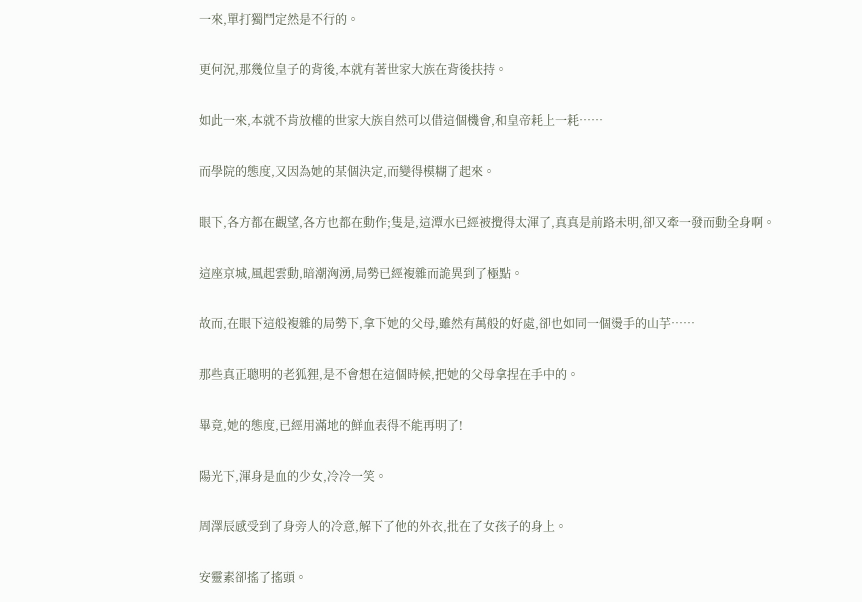一來,單打獨鬥定然是不行的。

更何況,那幾位皇子的背後,本就有著世家大族在背後扶持。

如此一來,本就不肯放權的世家大族自然可以借這個機會,和皇帝耗上一耗……

而學院的態度,又因為她的某個決定,而變得模糊了起來。

眼下,各方都在觀望,各方也都在動作;隻是,這潭水已經被攪得太渾了,真真是前路未明,卻又牽一發而動全身啊。

這座京城,風起雲動,暗潮洶湧,局勢已經複雜而詭異到了極點。

故而,在眼下這般複雜的局勢下,拿下她的父母,雖然有萬般的好處,卻也如同一個燙手的山芋……

那些真正聰明的老狐狸,是不會想在這個時候,把她的父母拿捏在手中的。

畢竟,她的態度,已經用滿地的鮮血表得不能再明了!

陽光下,渾身是血的少女,冷冷一笑。

周澤辰感受到了身旁人的冷意,解下了他的外衣,批在了女孩子的身上。

安靈素卻搖了搖頭。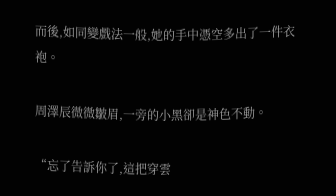而後,如同變戲法一般,她的手中憑空多出了一件衣袍。

周澤辰微微皺眉,一旁的小黑卻是神色不動。

“忘了告訴你了,這把穿雲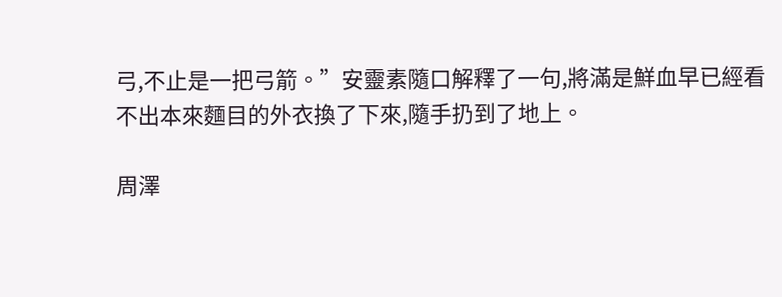弓,不止是一把弓箭。”安靈素隨口解釋了一句,將滿是鮮血早已經看不出本來麵目的外衣換了下來,隨手扔到了地上。

周澤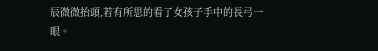辰微微抬頭,若有所思的看了女孩子手中的長弓一眼。